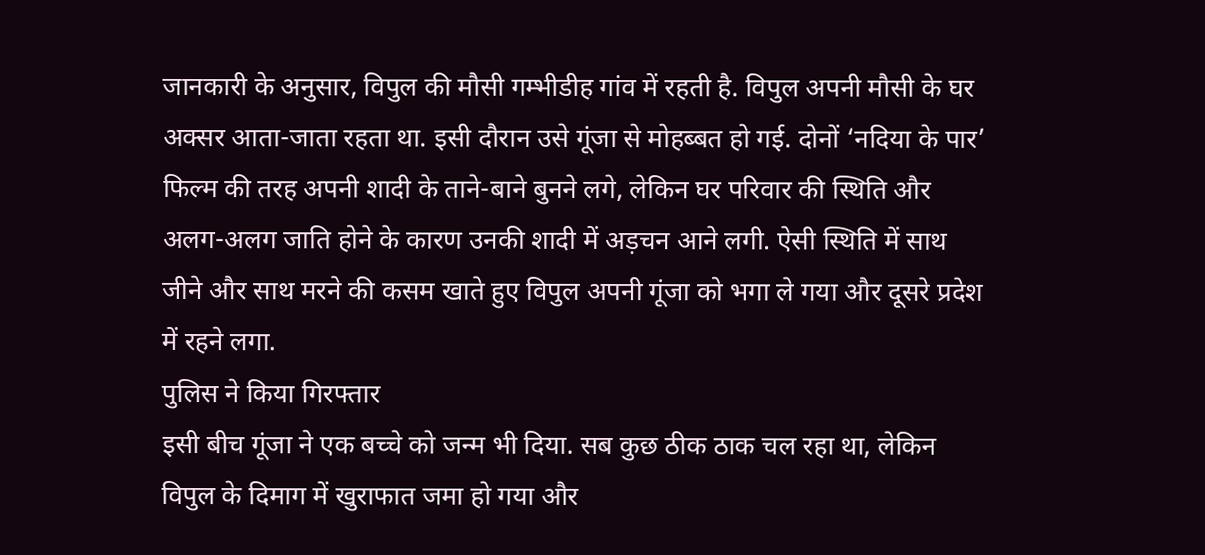जानकारी के अनुसार, विपुल की मौसी गम्भीडीह गांव में रहती है. विपुल अपनी मौसी के घर अक्सर आता-जाता रहता था. इसी दौरान उसे गूंजा से मोहब्बत हो गई. दोनों ‘नदिया के पार’ फिल्म की तरह अपनी शादी के ताने-बाने बुनने लगे, लेकिन घर परिवार की स्थिति और अलग-अलग जाति होने के कारण उनकी शादी में अड़चन आने लगी. ऐसी स्थिति में साथ जीने और साथ मरने की कसम खाते हुए विपुल अपनी गूंजा को भगा ले गया और दूसरे प्रदेश में रहने लगा.
पुलिस ने किया गिरफ्तार
इसी बीच गूंजा ने एक बच्चे को जन्म भी दिया. सब कुछ ठीक ठाक चल रहा था, लेकिन विपुल के दिमाग में खुराफात जमा हो गया और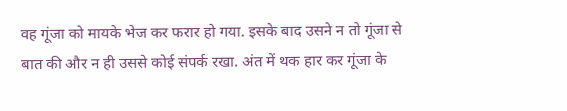वह गूंजा को मायके भेज कर फरार हो गया. इसके बाद उसने न तो गूंजा से बात की और न ही उससे कोई संपर्क रखा. अंत में थक हार कर गूंजा के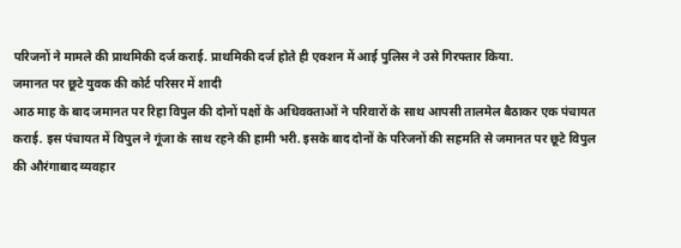परिजनों ने मामले की प्राथमिकी दर्ज कराई. प्राथमिकी दर्ज होते ही एक्शन में आई पुलिस ने उसे गिरफ्तार किया.
जमानत पर छूटे युवक की कोर्ट परिसर में शादी
आठ माह के बाद जमानत पर रिहा विपुल की दोनों पक्षों के अधिवक्ताओं ने परिवारों के साथ आपसी तालमेल बैठाकर एक पंचायत कराई. इस पंचायत में विपुल ने गूंजा के साथ रहने की हामी भरी. इसके बाद दोनों के परिजनों की सहमति से जमानत पर छूटे विपुल की औरंगाबाद व्यवहार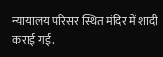न्यायालय परिसर स्थित मंदिर में शादी कराई गई.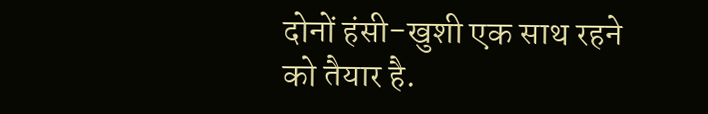दोनों हंसी-खुशी एक साथ रहने को तैयार है.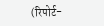(रिपोर्ट-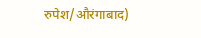रुपेश/औरंगाबाद)